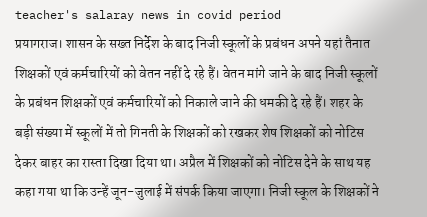teacher's salaray news in covid period
प्रयागराज। शासन के सख्त निर्देश के बाद निजी स्कूलों के प्रबंधन अपने यहां तैनात शिक्षकों एवं कर्मचारियों को वेतन नहीं दे रहे हैं। वेतन मांगे जाने के बाद निजी स्कूलों के प्रबंधन शिक्षकों एवं कर्मचारियों को निकाले जाने की धमकी दे रहे हैं। शहर के बड़ी संख्या में स्कूलों में तो गिनती के शिक्षकों को रखकर शेष शिक्षकों को नोटिस देकर बाहर का रास्ता दिखा दिया था। अप्रैल में शिक्षकों को नोटिस देने के साथ यह कहा गया था कि उन्हें जून-जुलाई में संपर्क किया जाएगा। निजी स्कूल के शिक्षकों ने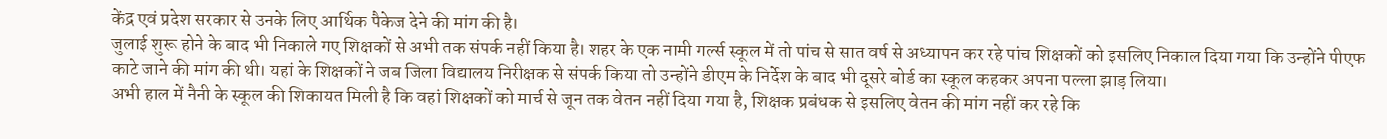केंद्र एवं प्रदेश सरकार से उनके लिए आर्थिक पैकेज देने की मांग की है।
जुलाई शुरू होने के बाद भी निकाले गए शिक्षकों से अभी तक संपर्क नहीं किया है। शहर के एक नामी गर्ल्स स्कूल में तो पांच से सात वर्ष से अध्यापन कर रहे पांच शिक्षकों को इसलिए निकाल दिया गया कि उन्होंने पीएफ काटे जाने की मांग की थी। यहां के शिक्षकों ने जब जिला विद्यालय निरीक्षक से संपर्क किया तो उन्होंने डीएम के निर्देश के बाद भी दूसरे बोर्ड का स्कूल कहकर अपना पल्ला झाड़ लिया।
अभी हाल में नैनी के स्कूल की शिकायत मिली है कि वहां शिक्षकों को मार्च से जून तक वेतन नहीं दिया गया है, शिक्षक प्रबंधक से इसलिए वेतन की मांग नहीं कर रहे कि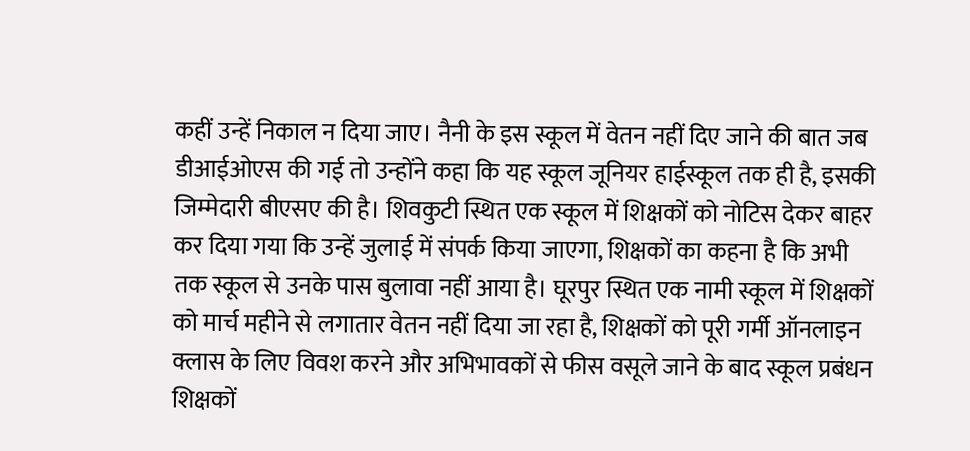कहीं उन्हें निकाल न दिया जाए। नैनी के इस स्कूल में वेतन नहीं दिए जाने की बात जब डीआईओएस की गई तो उन्होंने कहा कि यह स्कूल जूनियर हाईस्कूल तक ही है, इसकी जिम्मेदारी बीएसए की है। शिवकुटी स्थित एक स्कूल में शिक्षकों को नोटिस देकर बाहर कर दिया गया कि उन्हें जुलाई में संपर्क किया जाएगा, शिक्षकों का कहना है कि अभी तक स्कूल से उनके पास बुलावा नहीं आया है। घूरपुर स्थित एक नामी स्कूल में शिक्षकों को मार्च महीने से लगातार वेतन नहीं दिया जा रहा है, शिक्षकों को पूरी गर्मी ऑनलाइन क्लास के लिए विवश करने और अभिभावकों से फीस वसूले जाने के बाद स्कूल प्रबंधन शिक्षकों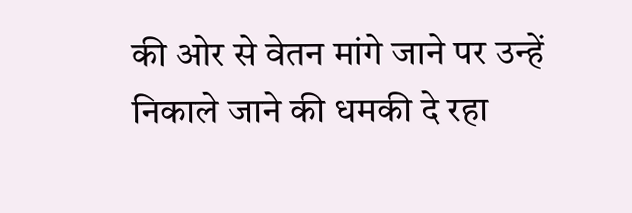की ओर से वेतन मांगे जाने पर उन्हें निकाले जाने की धमकी दे रहा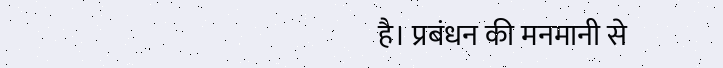है। प्रबंधन की मनमानी से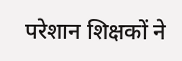परेशान शिक्षकों ने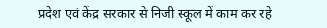प्रदेश एवं केंद्र सरकार से निजी स्कूल में काम कर रहे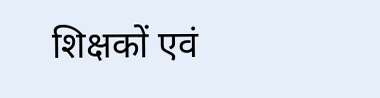शिक्षकों एवं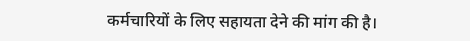कर्मचारियों के लिए सहायता देने की मांग की है।